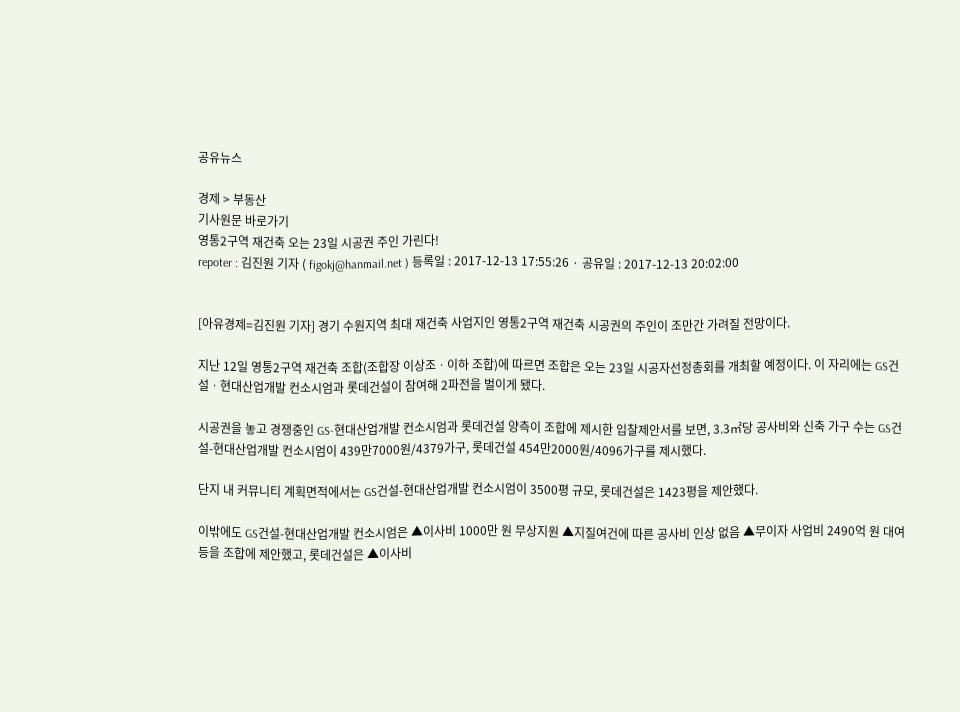공유뉴스

경제 > 부동산
기사원문 바로가기
영통2구역 재건축 오는 23일 시공권 주인 가린다!
repoter : 김진원 기자 ( figokj@hanmail.net ) 등록일 : 2017-12-13 17:55:26 · 공유일 : 2017-12-13 20:02:00


[아유경제=김진원 기자] 경기 수원지역 최대 재건축 사업지인 영통2구역 재건축 시공권의 주인이 조만간 가려질 전망이다.

지난 12일 영통2구역 재건축 조합(조합장 이상조ㆍ이하 조합)에 따르면 조합은 오는 23일 시공자선정총회를 개최할 예정이다. 이 자리에는 GS건설ㆍ현대산업개발 컨소시엄과 롯데건설이 참여해 2파전을 벌이게 됐다.

시공권을 놓고 경쟁중인 GS-현대산업개발 컨소시엄과 롯데건설 양측이 조합에 제시한 입찰제안서를 보면, 3.3㎡당 공사비와 신축 가구 수는 GS건설-현대산업개발 컨소시엄이 439만7000원/4379가구, 롯데건설 454만2000원/4096가구를 제시했다.

단지 내 커뮤니티 계획면적에서는 GS건설-현대산업개발 컨소시엄이 3500평 규모, 롯데건설은 1423평을 제안했다.

이밖에도 GS건설-현대산업개발 컨소시엄은 ▲이사비 1000만 원 무상지원 ▲지질여건에 따른 공사비 인상 없음 ▲무이자 사업비 2490억 원 대여 등을 조합에 제안했고, 롯데건설은 ▲이사비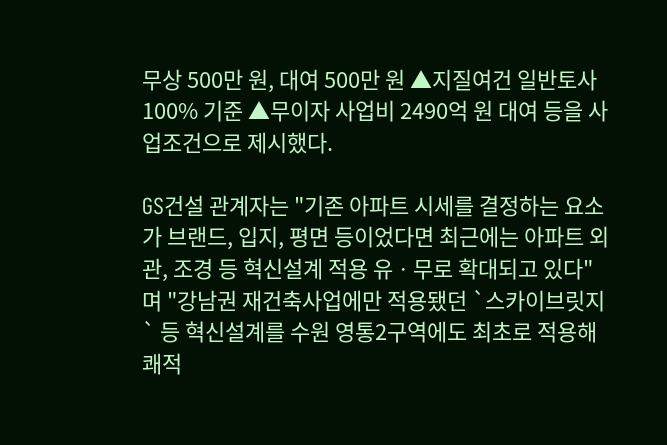무상 500만 원, 대여 500만 원 ▲지질여건 일반토사 100% 기준 ▲무이자 사업비 2490억 원 대여 등을 사업조건으로 제시했다.

GS건설 관계자는 "기존 아파트 시세를 결정하는 요소가 브랜드, 입지, 평면 등이었다면 최근에는 아파트 외관, 조경 등 혁신설계 적용 유ㆍ무로 확대되고 있다"며 "강남권 재건축사업에만 적용됐던 `스카이브릿지` 등 혁신설계를 수원 영통2구역에도 최초로 적용해 쾌적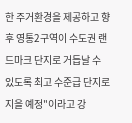한 주거환경을 제공하고 향후 영통2구역이 수도권 랜드마크 단지로 거듭날 수 있도록 최고 수준급 단지로 지을 예정"이라고 강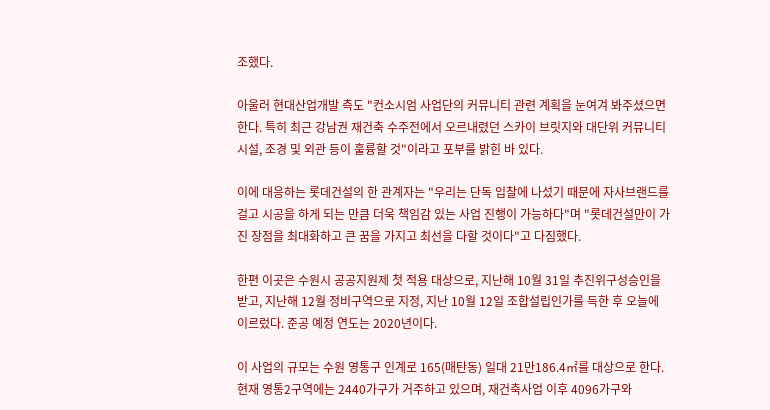조했다.

아울러 현대산업개발 측도 "컨소시엄 사업단의 커뮤니티 관련 계획을 눈여겨 봐주셨으면 한다. 특히 최근 강남권 재건축 수주전에서 오르내렸던 스카이 브릿지와 대단위 커뮤니티시설, 조경 및 외관 등이 훌륭할 것"이라고 포부를 밝힌 바 있다.

이에 대응하는 롯데건설의 한 관계자는 "우리는 단독 입찰에 나섰기 때문에 자사브랜드를 걸고 시공을 하게 되는 만큼 더욱 책임감 있는 사업 진행이 가능하다"며 "롯데건설만이 가진 장점을 최대화하고 큰 꿈을 가지고 최선을 다할 것이다"고 다짐했다.

한편 이곳은 수원시 공공지원제 첫 적용 대상으로, 지난해 10월 31일 추진위구성승인을 받고, 지난해 12월 정비구역으로 지정, 지난 10월 12일 조합설립인가를 득한 후 오늘에 이르렀다. 준공 예정 연도는 2020년이다.

이 사업의 규모는 수원 영통구 인계로 165(매탄동) 일대 21만186.4㎡를 대상으로 한다. 현재 영통2구역에는 2440가구가 거주하고 있으며, 재건축사업 이후 4096가구와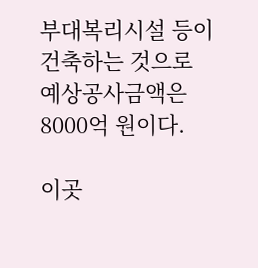부대복리시설 등이 건축하는 것으로 예상공사금액은 8000억 원이다.

이곳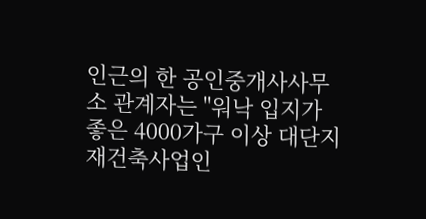인근의 한 공인중개사사무소 관계자는 "워낙 입지가 좋은 4000가구 이상 대단지 재건축사업인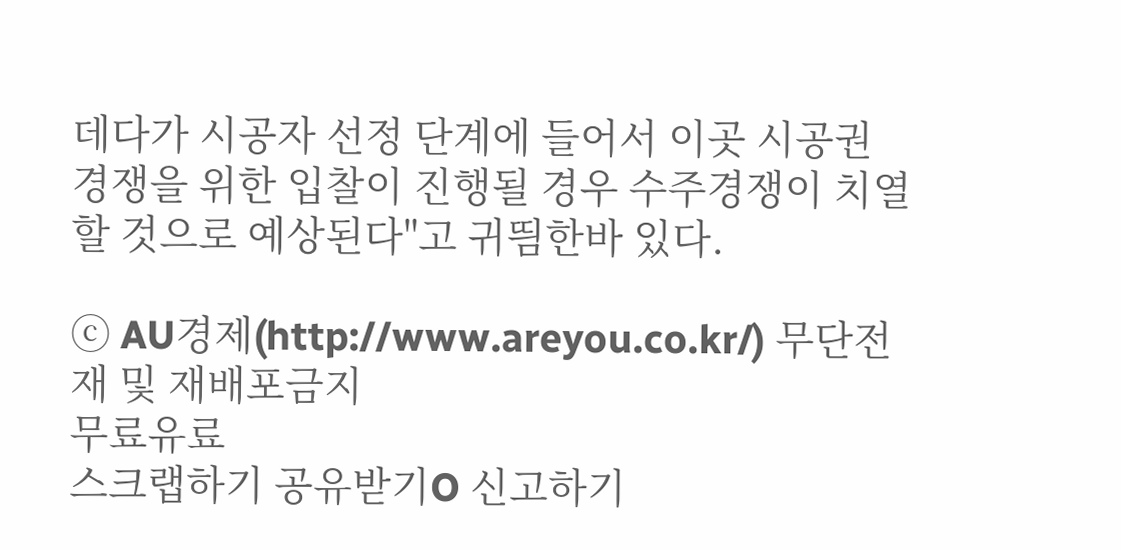데다가 시공자 선정 단계에 들어서 이곳 시공권 경쟁을 위한 입찰이 진행될 경우 수주경쟁이 치열할 것으로 예상된다"고 귀띔한바 있다.

ⓒ AU경제(http://www.areyou.co.kr/) 무단전재 및 재배포금지
무료유료
스크랩하기 공유받기O 신고하기